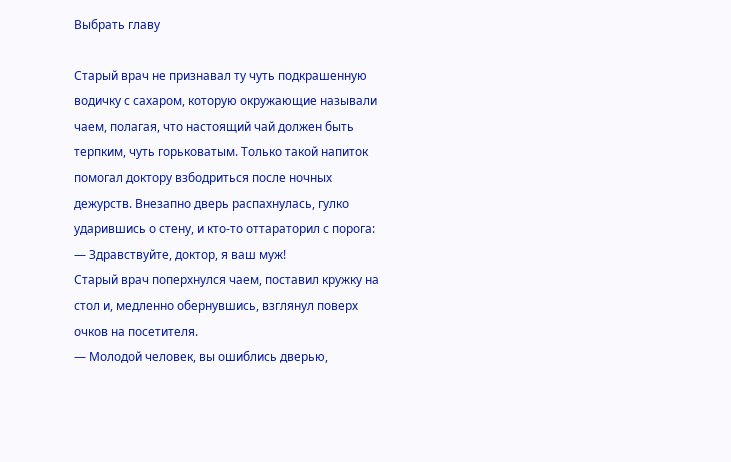Выбрать главу

Старый врач не признавал ту чуть подкрашенную водичку с сахаром, которую окружающие называли чаем, полагая, что настоящий чай должен быть терпким, чуть горьковатым. Только такой напиток помогал доктору взбодриться после ночных дежурств. Внезапно дверь распахнулась, гулко ударившись о стену, и кто-то оттараторил с порога:
— Здравствуйте, доктор, я ваш муж!
Старый врач поперхнулся чаем, поставил кружку на стол и, медленно обернувшись, взглянул поверх очков на посетителя.
— Молодой человек, вы ошиблись дверью,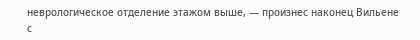неврологическое отделение этажом выше, — произнес наконец Вильене с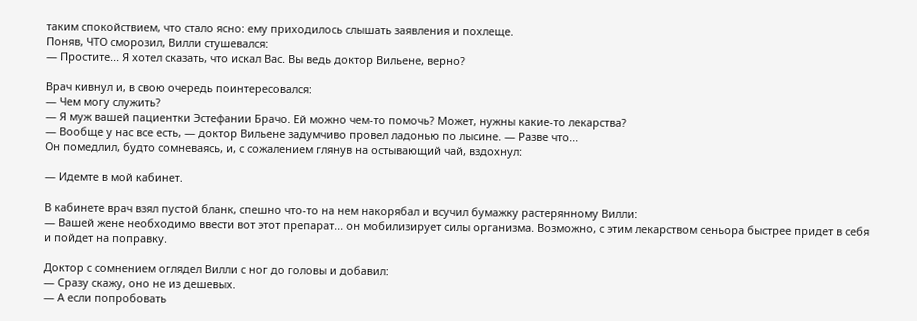таким спокойствием, что стало ясно: ему приходилось слышать заявления и похлеще.
Поняв, ЧТО сморозил, Вилли стушевался:
— Простите... Я хотел сказать, что искал Вас. Вы ведь доктор Вильене, верно?

Врач кивнул и, в свою очередь поинтересовался:
— Чем могу служить?
— Я муж вашей пациентки Эстефании Брачо. Ей можно чем-то помочь? Может, нужны какие-то лекарства?
— Вообще у нас все есть, — доктор Вильене задумчиво провел ладонью по лысине. — Разве что...
Он помедлил, будто сомневаясь, и, с сожалением глянув на остывающий чай, вздохнул:

— Идемте в мой кабинет.

В кабинете врач взял пустой бланк, спешно что-то на нем накорябал и всучил бумажку растерянному Вилли:
— Вашей жене необходимо ввести вот этот препарат... он мобилизирует силы организма. Возможно, с этим лекарством сеньора быстрее придет в себя и пойдет на поправку.

Доктор с сомнением оглядел Вилли с ног до головы и добавил:
— Сразу скажу, оно не из дешевых.
— А если попробовать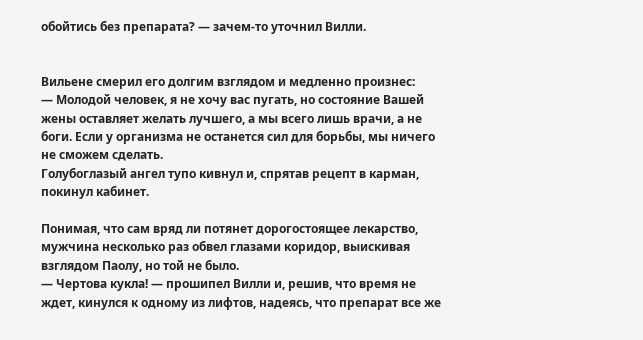обойтись без препарата? — зачем-то уточнил Вилли.


Вильене смерил его долгим взглядом и медленно произнес:
— Молодой человек, я не хочу вас пугать, но состояние Вашей жены оставляет желать лучшего, а мы всего лишь врачи, а не боги. Если у организма не останется сил для борьбы, мы ничего не сможем сделать.
Голубоглазый ангел тупо кивнул и, спрятав рецепт в карман, покинул кабинет.

Понимая, что сам вряд ли потянет дорогостоящее лекарство, мужчина несколько раз обвел глазами коридор, выискивая взглядом Паолу, но той не было.
— Чертова кукла! — прошипел Вилли и, решив, что время не ждет, кинулся к одному из лифтов, надеясь, что препарат все же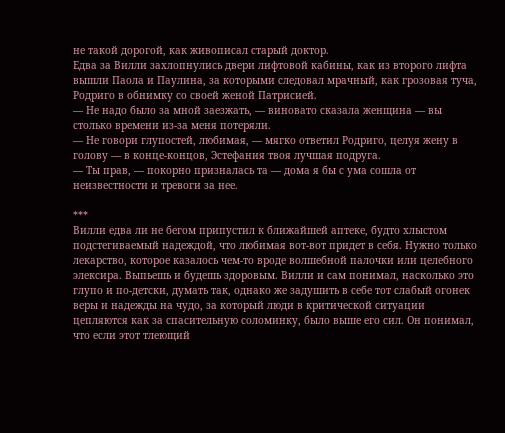не такой дорогой, как живописал старый доктор.
Едва за Вилли захлопнулись двери лифтовой кабины, как из второго лифта вышли Паола и Паулина, за которыми следовал мрачный, как грозовая туча, Родриго в обнимку со своей женой Патрисией.
— Не надо было за мной заезжать, — виновато сказала женщина — вы столько времени из-за меня потеряли.
— Не говори глупостей, любимая, — мягко ответил Родриго, целуя жену в голову — в конце-концов, Эстефания твоя лучшая подруга.
— Ты прав, — покорно призналась та — дома я бы с ума сошла от неизвестности и тревоги за нее.

***
Вилли едва ли не бегом припустил к ближайшей аптеке, будто хлыстом подстегиваемый надеждой, что любимая вот-вот придет в себя. Нужно только лекарство, которое казалось чем-то вроде волшебной палочки или целебного элексира. Выпьешь и будешь здоровым. Вилли и сам понимал, насколько это глупо и по-детски, думать так, однако же задушить в себе тот слабый огонек веры и надежды на чудо, за который люди в критической ситуации цепляются как за спасительную соломинку, было выше его сил. Он понимал, что если этот тлеющий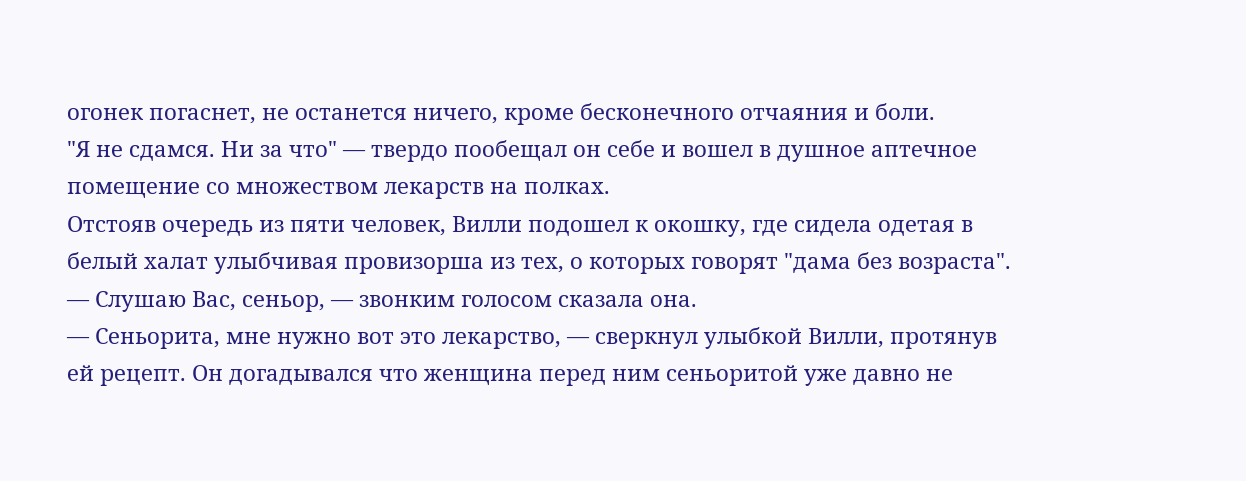огонек погаснет, не останется ничего, кроме бесконечного отчаяния и боли.
"Я не сдамся. Ни за что" — твердо пообещал он себе и вошел в душное аптечное помещение со множеством лекарств на полках.
Отстояв очередь из пяти человек, Вилли подошел к окошку, где сидела одетая в белый халат улыбчивая провизорша из тех, о которых говорят "дама без возраста".
— Слушаю Вас, сеньор, — звонким голосом сказала она.
— Сеньорита, мне нужно вот это лекарство, — сверкнул улыбкой Вилли, протянув ей рецепт. Он догадывался что женщина перед ним сеньоритой уже давно не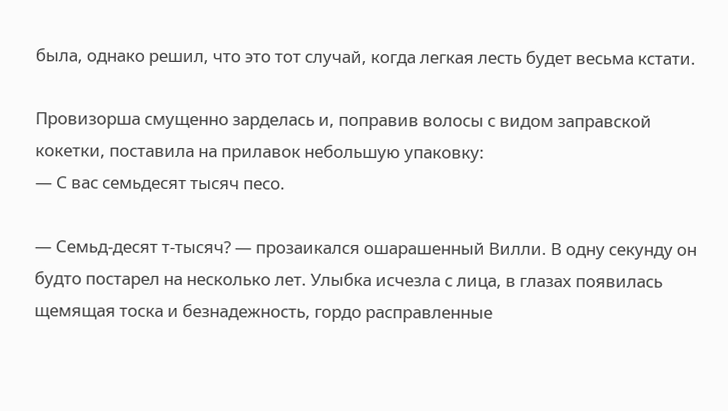была, однако решил, что это тот случай, когда легкая лесть будет весьма кстати.

Провизорша смущенно зарделась и, поправив волосы с видом заправской кокетки, поставила на прилавок небольшую упаковку:
— С вас семьдесят тысяч песо.

— Семьд-десят т-тысяч? — прозаикался ошарашенный Вилли. В одну секунду он будто постарел на несколько лет. Улыбка исчезла с лица, в глазах появилась щемящая тоска и безнадежность, гордо расправленные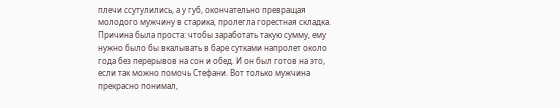плечи ссутулились, а у губ, окончательно превращая молодого мужчину в старика, пролегла горестная складка. Причина была проста: чтобы заработать такую сумму, ему нужно было бы вкалывать в баре сутками напролет около года без перерывов на сон и обед. И он был готов на это, если так можно помочь Стефани. Вот только мужчина прекрасно понимал,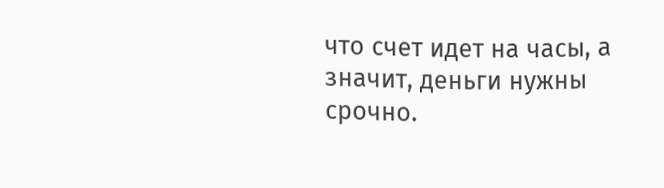что счет идет на часы, а значит, деньги нужны срочно.